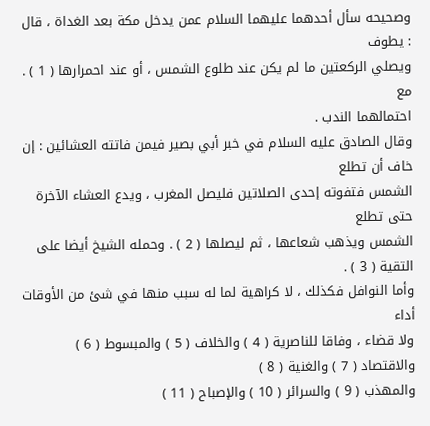وصحيحه سأل أحدهما عليهما السلام عمن يدخل مكة بعد الغداة ، قال : يطوف
ويصلي الركعتين ما لم يكن عند طلوع الشمس ، أو عند احمرارها ( 1 ) . مع
احتمالهما الندب .
وقال الصادق عليه السلام في خبر أبي بصير فيمن فاتته العشائين : إن خاف أن تطلع
الشمس فتفوته إحدى الصلاتين فليصل المغرب ، ويدع العشاء الآخرة حتى تطلع
الشمس ويذهب شعاعها ، ثم ليصلها ( 2 ) . وحمله الشيخ أيضا على التقية ( 3 ) .
وأما النوافل فكذلك ، لا كراهية لما له سبب منها في شئ من الأوقات أداء
ولا قضاء ، وفاقا للناصرية ( 4 ) والخلاف ( 5 ) والمبسوط ( 6 ) والاقتصاد ( 7 ) والغنية ( 8 )
والمهذب ( 9 ) والسرائر ( 10 ) والإصباح ( 11 )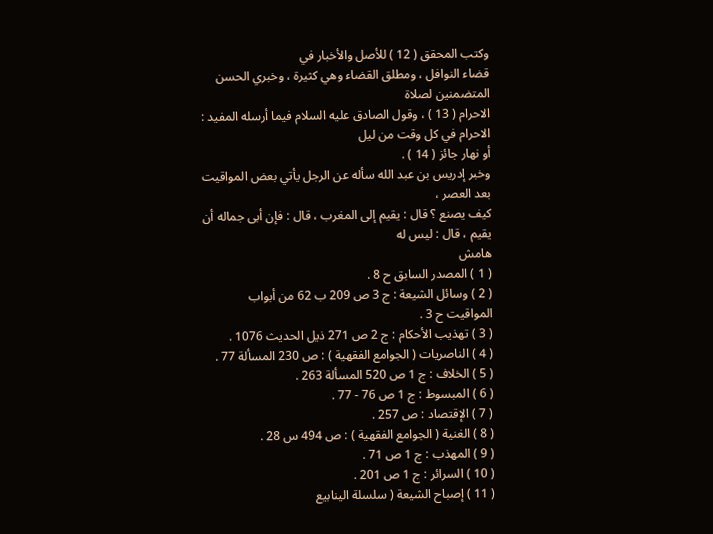وكتب المحقق ( 12 ) للأصل والأخبار في
قضاء النوافل ، ومطلق القضاء وهي كثيرة ، وخبري الحسن المتضمنين لصلاة
الاحرام ( 13 ) ، وقول الصادق عليه السلام فيما أرسله المفيد : الاحرام في كل وقت من ليل
أو نهار جائز ( 14 ) .
وخبر إدريس بن عبد الله سأله عن الرجل يأتي بعض المواقيت بعد العصر ،
كيف يصنع ؟ قال : يقيم إلى المغرب ، قال : فإن أبى جماله أن يقيم ، قال : ليس له
هامش
( 1 ) المصدر السابق ح 8 .
( 2 ) وسائل الشيعة : ج 3 ص 209 ب 62 من أبواب المواقيت ح 3 .
( 3 ) تهذيب الأحكام : ج 2 ص 271 ذيل الحديث 1076 .
( 4 ) الناصريات ( الجوامع الفقهية ) : ص 230 المسألة 77 .
( 5 ) الخلاف : ج 1 ص 520 المسألة 263 .
( 6 ) المبسوط : ج 1 ص 76 - 77 .
( 7 ) الإقتصاد : ص 257 .
( 8 ) الغنية ( الجوامع الفقهية ) : ص 494 س 28 .
( 9 ) المهذب : ج 1 ص 71 .
( 10 ) السرائر : ج 1 ص 201 .
( 11 ) إصباح الشيعة ( سلسلة الينابيع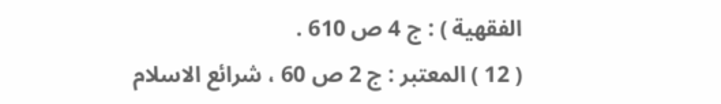الفقهية ) : ج 4 ص 610 .
( 12 ) المعتبر : ج 2 ص 60 ، شرائع الاسلام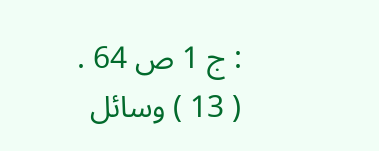: ج 1 ص 64 .
( 13 ) وسائل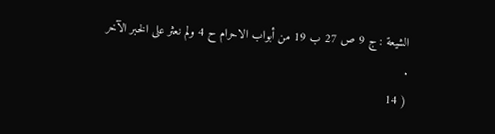الشيعة : ج 9 ص 27 ب 19 من أبواب الاحرام ح 4 ولم نعثر على الخبر الآخر .
( 14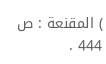) المقنعة : ص 444 .